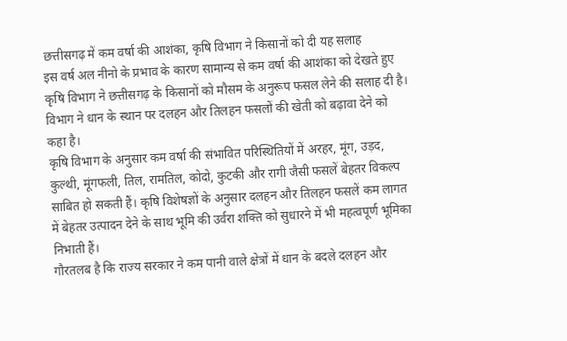छत्तीसगढ़ में कम वर्षा की आशंका, कृषि विभाग ने किसानों को दी यह सलाह
इस वर्ष अल नीनो के प्रभाव के कारण सामान्य से कम वर्षा की आशंका को देखते हुए कृषि विभाग ने छत्तीसगढ़ के किसानों को मौसम के अनुरूप फसल लेने की सलाह दी है। विभाग ने धान के स्थान पर दलहन और तिलहन फसलों की खेती को बढ़ावा देने को कहा है।
कृषि विभाग के अनुसार कम वर्षा की संभावित परिस्थितियों में अरहर, मूंग, उड़द, कुल्थी, मूंगफली, तिल, रामतिल, कोदो, कुटकी और रागी जैसी फसलें बेहतर विकल्प साबित हो सकती हैं। कृषि विशेषज्ञों के अनुसार दलहन और तिलहन फसलें कम लागत में बेहतर उत्पादन देने के साथ भूमि की उर्वरा शक्ति को सुधारने में भी महत्वपूर्ण भूमिका निभाती हैं।
गौरतलब है कि राज्य सरकार ने कम पानी वाले क्षेत्रों में धान के बदले दलहन और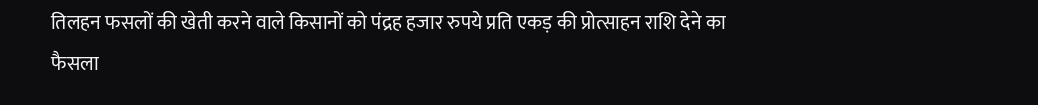तिलहन फसलों की खेती करने वाले किसानों को पंद्रह हजार रुपये प्रति एकड़ की प्रोत्साहन राशि देने का फैसला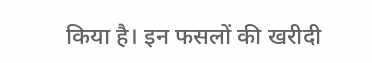किया है। इन फसलों की खरीदी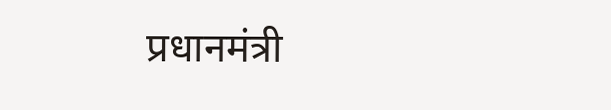प्रधानमंत्री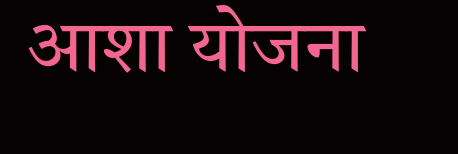आशा योजना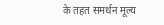के तहत समर्थन मूल्य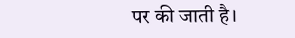पर की जाती है।